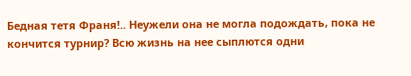Бедная тетя Франя!.. Неужели она не могла подождать, пока не кончится турнир? Всю жизнь на нее сыплются одни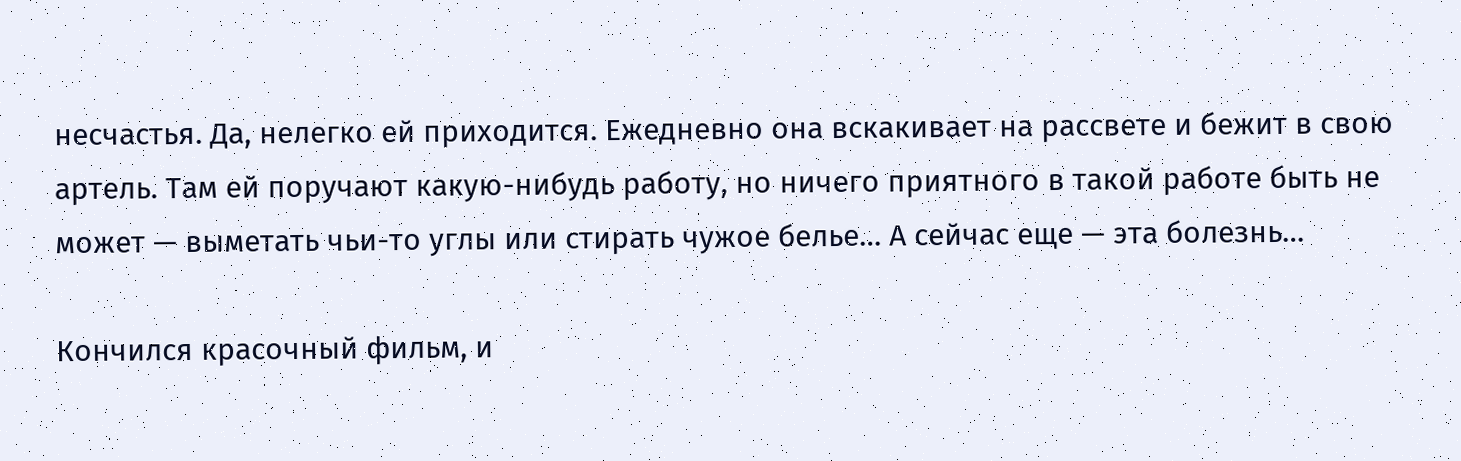несчастья. Да, нелегко ей приходится. Ежедневно она вскакивает на рассвете и бежит в свою артель. Там ей поручают какую-нибудь работу, но ничего приятного в такой работе быть не может — выметать чьи-то углы или стирать чужое белье… А сейчас еще — эта болезнь…

Кончился красочный фильм, и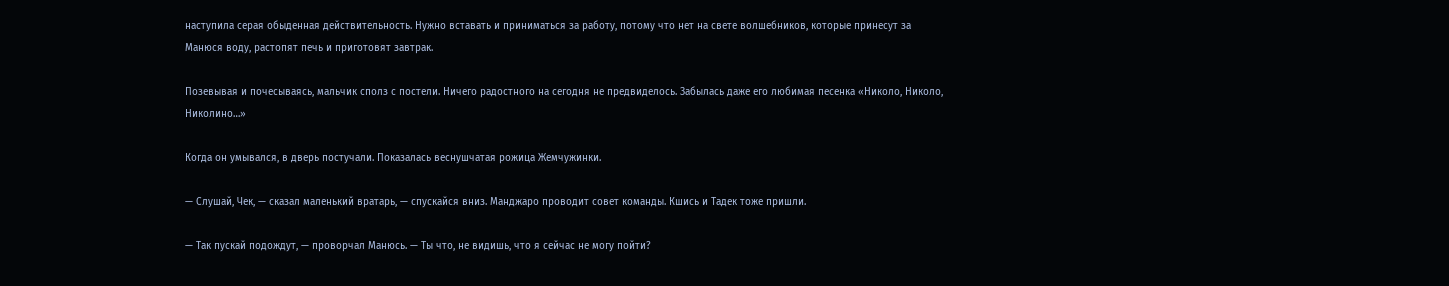наступила серая обыденная действительность. Нужно вставать и приниматься за работу, потому что нет на свете волшебников, которые принесут за Манюся воду, растопят печь и приготовят завтрак.

Позевывая и почесываясь, мальчик сполз с постели. Ничего радостного на сегодня не предвиделось. Забылась даже его любимая песенка «Николо, Николо, Николино…»

Когда он умывался, в дверь постучали. Показалась веснушчатая рожица Жемчужинки.

— Слушай, Чек, — сказал маленький вратарь, — спускайся вниз. Манджаро проводит совет команды. Кшись и Тадек тоже пришли.

— Так пускай подождут, — проворчал Манюсь. — Ты что, не видишь, что я сейчас не могу пойти?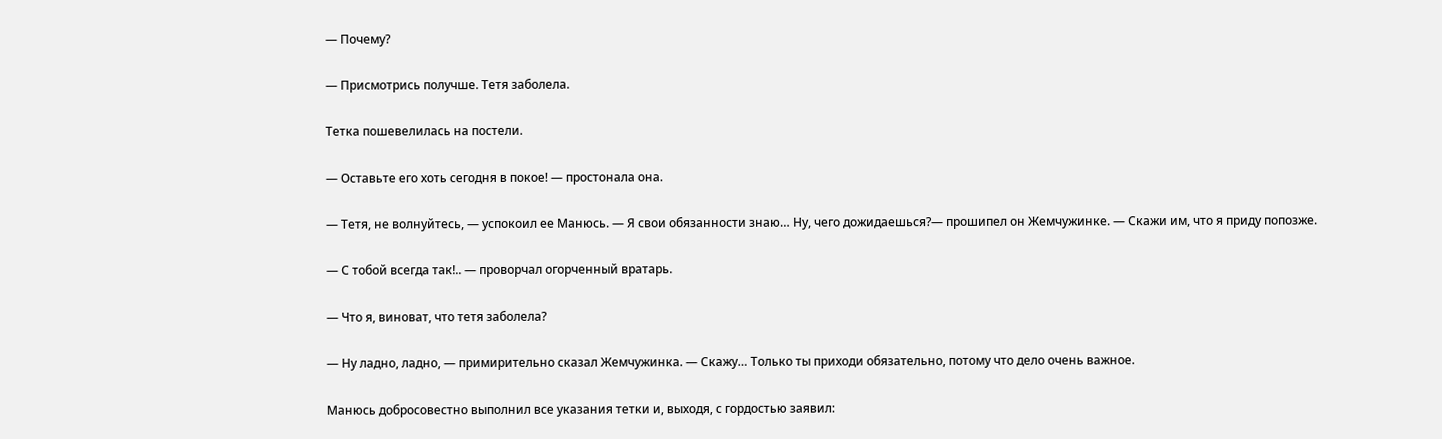— Почему?

— Присмотрись получше. Тетя заболела.

Тетка пошевелилась на постели.

— Оставьте его хоть сегодня в покое! — простонала она.

— Тетя, не волнуйтесь, — успокоил ее Манюсь. — Я свои обязанности знаю… Ну, чего дожидаешься?— прошипел он Жемчужинке. — Скажи им, что я приду попозже.

— С тобой всегда так!.. — проворчал огорченный вратарь.

— Что я, виноват, что тетя заболела?

— Ну ладно, ладно, — примирительно сказал Жемчужинка. — Скажу… Только ты приходи обязательно, потому что дело очень важное.

Манюсь добросовестно выполнил все указания тетки и, выходя, с гордостью заявил: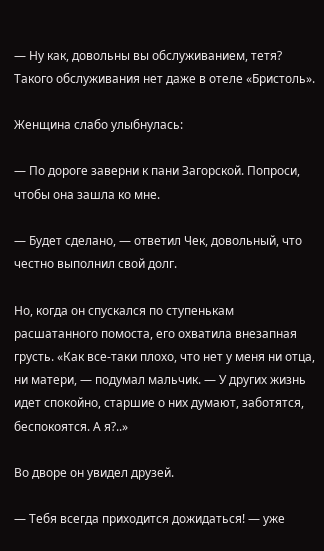— Ну как, довольны вы обслуживанием, тетя? Такого обслуживания нет даже в отеле «Бристоль».

Женщина слабо улыбнулась:

— По дороге заверни к пани Загорской. Попроси, чтобы она зашла ко мне.

— Будет сделано, — ответил Чек, довольный, что честно выполнил свой долг.

Но, когда он спускался по ступенькам расшатанного помоста, его охватила внезапная грусть. «Как все-таки плохо, что нет у меня ни отца, ни матери, — подумал мальчик. — У других жизнь идет спокойно, старшие о них думают, заботятся, беспокоятся. А я?..»

Во дворе он увидел друзей.

— Тебя всегда приходится дожидаться! — уже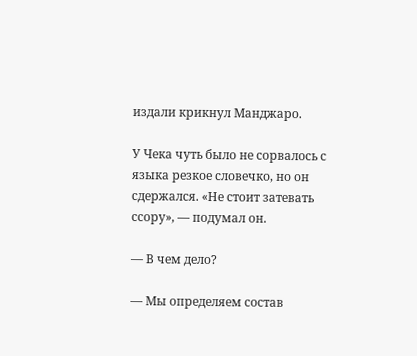издали крикнул Манджаро.

У Чека чуть было не сорвалось с языка резкое словечко, но он сдержался. «Не стоит затевать ссору», — подумал он.

— В чем дело?

— Мы определяем состав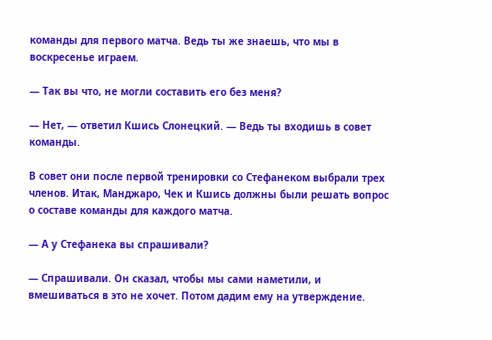команды для первого матча. Ведь ты же знаешь, что мы в воскресенье играем.

— Так вы что, не могли составить его без меня?

— Нет, — ответил Кшись Слонецкий. — Ведь ты входишь в совет команды.

В совет они после первой тренировки со Стефанеком выбрали трех членов. Итак, Манджаро, Чек и Кшись должны были решать вопрос о составе команды для каждого матча.

— А у Стефанека вы спрашивали?

— Спрашивали. Он сказал, чтобы мы сами наметили, и вмешиваться в это не хочет. Потом дадим ему на утверждение.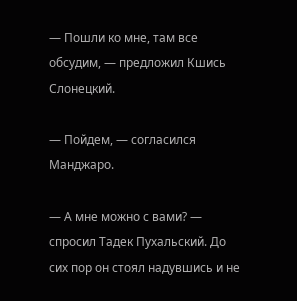— Пошли ко мне, там все обсудим, — предложил Кшись Слонецкий.

— Пойдем, — согласился Манджаро.

— А мне можно с вами? — спросил Тадек Пухальский. До сих пор он стоял надувшись и не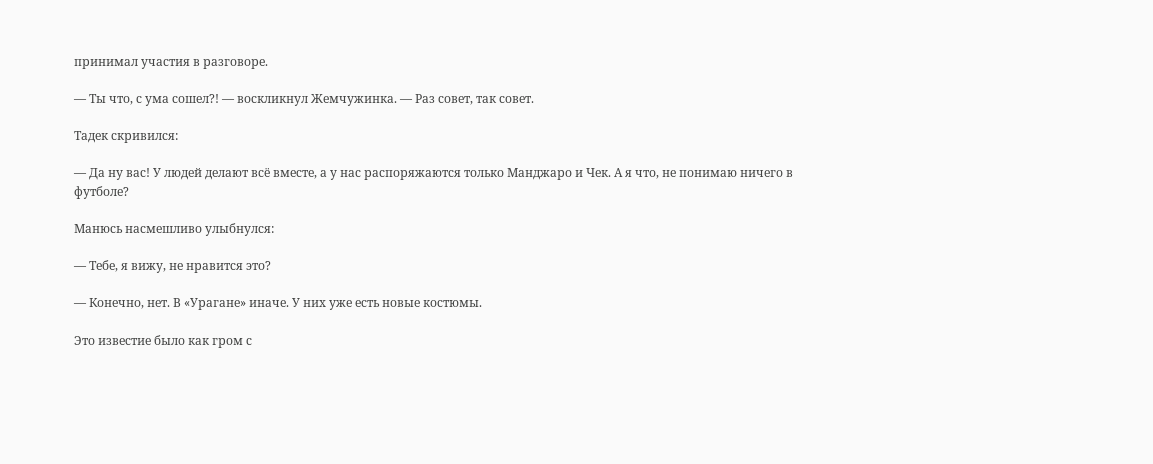принимал участия в разговоре.

— Ты что, с ума сошел?! — воскликнул Жемчужинка. — Раз совет, так совет.

Тадек скривился:

— Да ну вас! У людей делают всё вместе, а у нас распоряжаются только Манджаро и Чек. А я что, не понимаю ничего в футболе?

Манюсь насмешливо улыбнулся:

— Тебе, я вижу, не нравится это?

— Конечно, нет. В «Урагане» иначе. У них уже есть новые костюмы.

Это известие было как гром с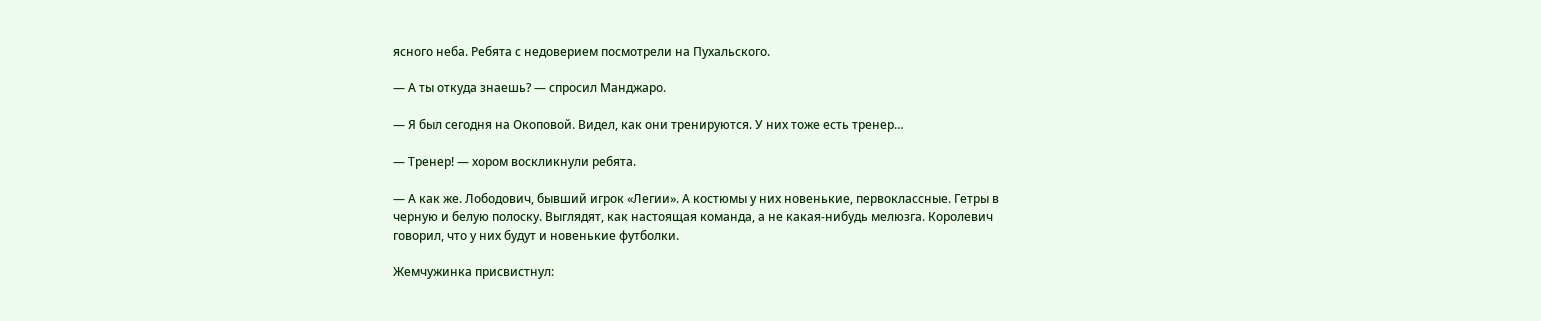ясного неба. Ребята с недоверием посмотрели на Пухальского.

— А ты откуда знаешь? — спросил Манджаро.

— Я был сегодня на Окоповой. Видел, как они тренируются. У них тоже есть тренер…

— Тренер! — хором воскликнули ребята.

— А как же. Лободович, бывший игрок «Легии». А костюмы у них новенькие, первоклассные. Гетры в черную и белую полоску. Выглядят, как настоящая команда, а не какая-нибудь мелюзга. Королевич говорил, что у них будут и новенькие футболки.

Жемчужинка присвистнул: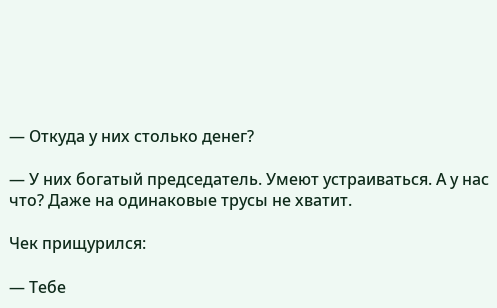— Откуда у них столько денег?

— У них богатый председатель. Умеют устраиваться. А у нас что? Даже на одинаковые трусы не хватит.

Чек прищурился:

— Тебе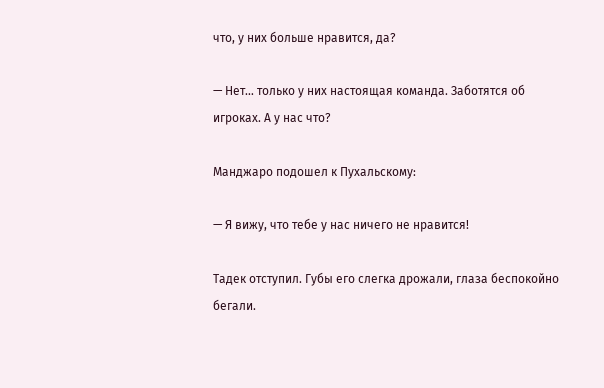что, у них больше нравится, да?

— Нет… только у них настоящая команда. Заботятся об игроках. А у нас что?

Манджаро подошел к Пухальскому:

— Я вижу, что тебе у нас ничего не нравится!

Тадек отступил. Губы его слегка дрожали, глаза беспокойно бегали.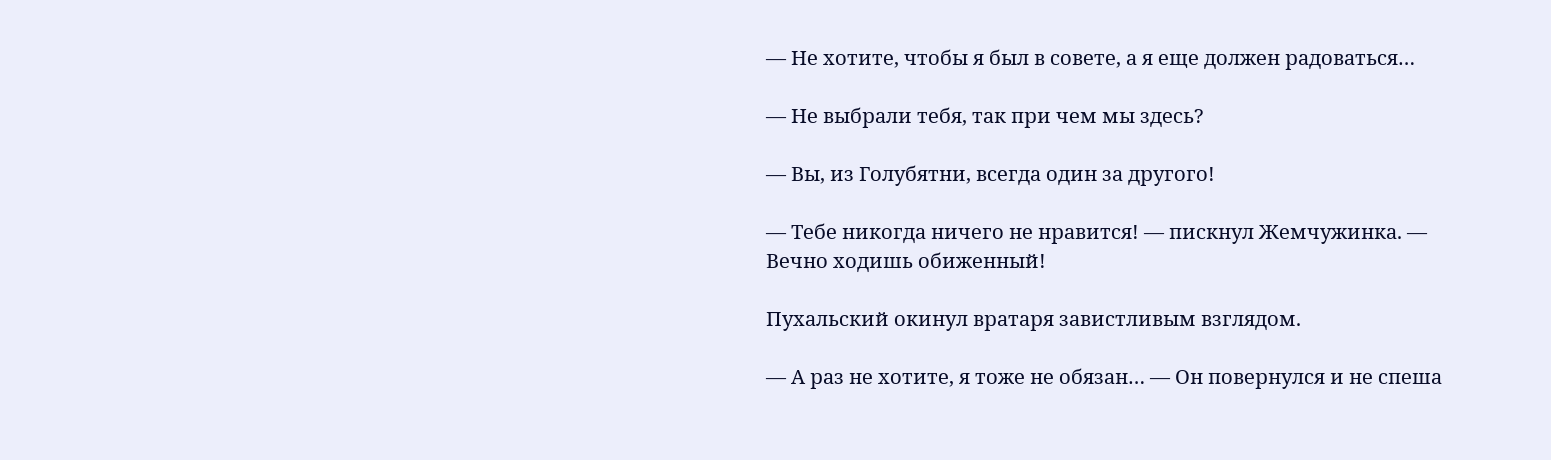— Не хотите, чтобы я был в совете, а я еще должен радоваться…

— Не выбрали тебя, так при чем мы здесь?

— Вы, из Голубятни, всегда один за другого!

— Тебе никогда ничего не нравится! — пискнул Жемчужинка. — Вечно ходишь обиженный!

Пухальский окинул вратаря завистливым взглядом.

— А раз не хотите, я тоже не обязан… — Он повернулся и не спеша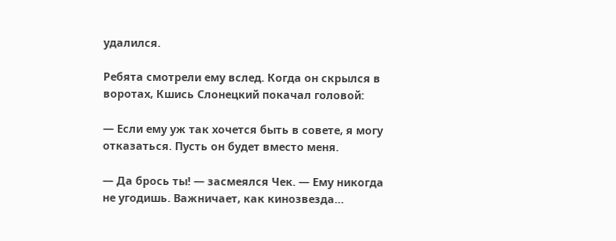удалился.

Ребята смотрели ему вслед. Когда он скрылся в воротах, Кшись Слонецкий покачал головой:

— Если ему уж так хочется быть в совете, я могу отказаться. Пусть он будет вместо меня.

— Да брось ты! — засмеялся Чек. — Ему никогда не угодишь. Важничает, как кинозвезда…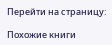Перейти на страницу:

Похожие книги